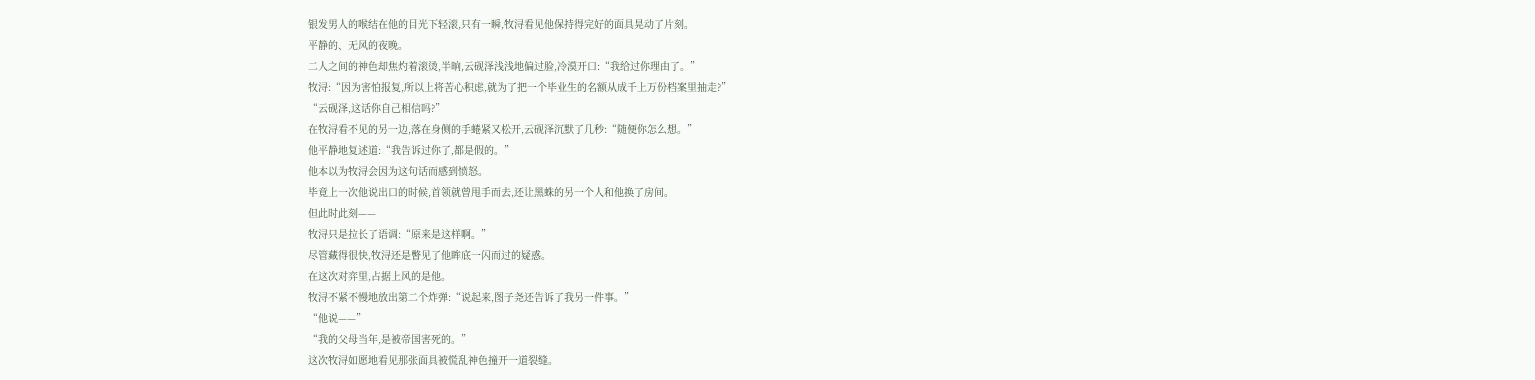银发男人的喉结在他的目光下轻滚,只有一瞬,牧浔看见他保持得完好的面具晃动了片刻。
平静的、无风的夜晚。
二人之间的神色却焦灼着滚烫,半晌,云砚泽浅浅地偏过脸,冷漠开口:“我给过你理由了。”
牧浔:“因为害怕报复,所以上将苦心积虑,就为了把一个毕业生的名额从成千上万份档案里抽走?”
“云砚泽,这话你自己相信吗?”
在牧浔看不见的另一边,落在身侧的手蜷紧又松开,云砚泽沉默了几秒:“随便你怎么想。”
他平静地复述道:“我告诉过你了,都是假的。”
他本以为牧浔会因为这句话而感到愤怒。
毕竟上一次他说出口的时候,首领就曾甩手而去,还让黑蛛的另一个人和他换了房间。
但此时此刻——
牧浔只是拉长了语调:“原来是这样啊。”
尽管藏得很快,牧浔还是瞥见了他眸底一闪而过的疑惑。
在这次对弈里,占据上风的是他。
牧浔不紧不慢地放出第二个炸弹:“说起来,图子尧还告诉了我另一件事。”
“他说——”
“我的父母当年,是被帝国害死的。”
这次牧浔如愿地看见那张面具被慌乱神色撞开一道裂缝。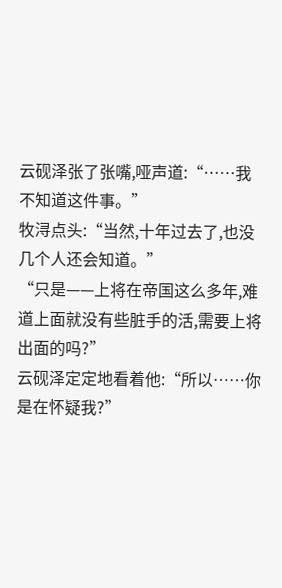云砚泽张了张嘴,哑声道:“……我不知道这件事。”
牧浔点头:“当然,十年过去了,也没几个人还会知道。”
“只是——上将在帝国这么多年,难道上面就没有些脏手的活,需要上将出面的吗?”
云砚泽定定地看着他:“所以……你是在怀疑我?”